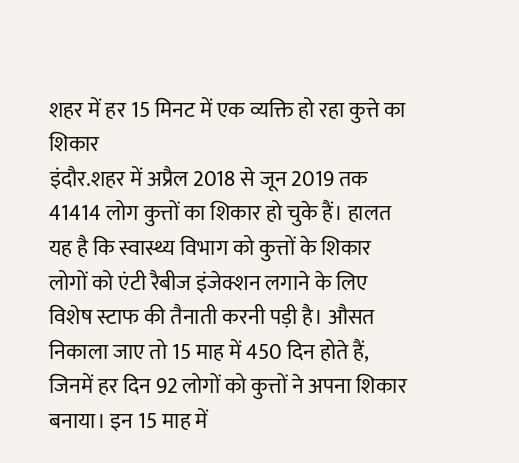शहर में हर 15 मिनट में एक व्यक्ति हो रहा कुत्ते का शिकार
इंदौर.शहर में अप्रैल 2018 से जून 2019 तक 41414 लोग कुत्तों का शिकार हो चुके हैं। हालत यह है कि स्वास्थ्य विभाग को कुत्तों के शिकार लोगों को एंटी रैबीज इंजेक्शन लगाने के लिए विशेष स्टाफ की तैनाती करनी पड़ी है। औसत निकाला जाए तो 15 माह में 450 दिन होते हैं, जिनमें हर दिन 92 लोगों को कुत्तों ने अपना शिकार बनाया। इन 15 माह में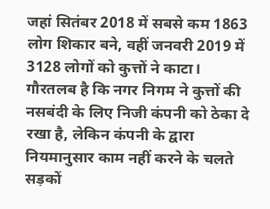जहां सितंबर 2018 में सबसे कम 1863 लोग शिकार बने, वहीं जनवरी 2019 में 3128 लोगों को कुत्तों ने काटा।
गौरतलब है कि नगर निगम ने कुत्तों की नसबंदी के लिए निजी कंपनी को ठेका दे रखा है, लेकिन कंपनी के द्वारा नियमानुसार काम नहीं करने के चलते सड़कों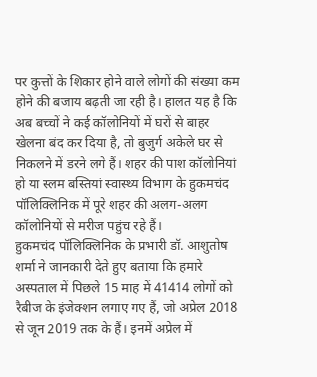पर कुत्तों के शिकार होने वाले लोगों की संख्या कम होने की बजाय बढ़ती जा रही है। हालत यह है कि अब बच्चों ने कई कॉलोनियों में घरों से बाहर खेलना बंद कर दिया है, तो बुजुर्ग अकेले घर से निकलने में डरने लगे हैं। शहर की पाश कॉलोनियां हो या स्लम बस्तियां स्वास्थ्य विभाग के हुकमचंद पॉलिक्लिनिक में पूरे शहर की अलग-अलग कॉलोनियों से मरीज पहुंच रहे हैं।
हुकमचंद पॉलिक्लिनिक के प्रभारी डॉ. आशुतोष शर्मा ने जानकारी देते हुए बताया कि हमारे अस्पताल में पिछले 15 माह में 41414 लोगों को रैबीज के इंजेक्शन लगाए गए हैं, जो अप्रेल 2018 से जून 2019 तक के हैं। इनमें अप्रेल में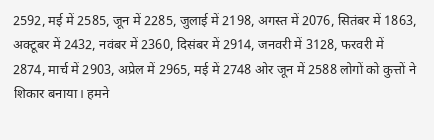2592, मई में 2585, जून में 2285, जुलाई में 2198, अगस्त में 2076, सितंबर में 1863, अक्टूबर में 2432, नवंबर में 2360, दिसंबर में 2914, जनवरी में 3128, फरवरी में 2874, मार्च में 2903, अप्रेल में 2965, मई में 2748 ओर जून में 2588 लोगों को कुत्तों ने शिकार बनाया। हमने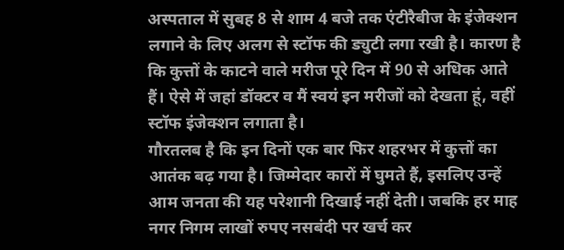अस्पताल में सुबह 8 से शाम 4 बजे तक एंटीरैबीज के इंजेक्शन लगाने के लिए अलग से स्टॉफ की ड्युटी लगा रखी है। कारण है कि कुत्तों के काटने वाले मरीज पूरे दिन में 90 से अधिक आते हैं। ऐसे में जहां डॉक्टर व मैं स्वयं इन मरीजों को देखता हूं, वहीं स्टॉफ इंजेक्शन लगाता है।
गौरतलब है कि इन दिनों एक बार फिर शहरभर में कुत्तों का आतंक बढ़ गया है। जिम्मेदार कारों में घुमते हैं, इसलिए उन्हें आम जनता की यह परेशानी दिखाई नहीं देती। जबकि हर माह नगर निगम लाखों रुपए नसबंदी पर खर्च कर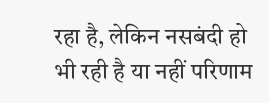रहा है, लेकिन नसबंदी हो भी रही है या नहीं परिणाम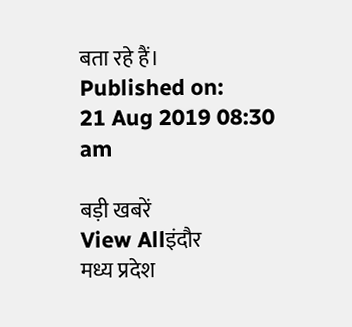बता रहे हैं।
Published on:
21 Aug 2019 08:30 am

बड़ी खबरें
View Allइंदौर
मध्य प्रदेश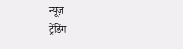न्यूज़
ट्रेंडिंग